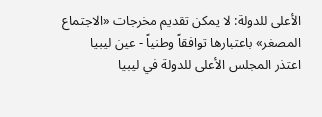الأعلى للدولة: لا يمكن تقديم مخرجات «الاجتماع المصغر» باعتبارها توافقاً وطنياً - عين ليبيا
اعتذر المجلس الأعلى للدولة في ليبيا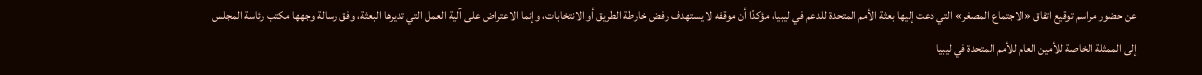عن حضور مراسم توقيع اتفاق «الاجتماع المصغر» التي دعت إليها بعثة الأمم المتحدة للدعم في ليبيا، مؤكدًا أن موقفه لا يستهدف رفض خارطة الطريق أو الانتخابات، وإنما الاعتراض على آلية العمل التي تديرها البعثة، وفق رسالة وجهها مكتب رئاسة المجلس إلى الممثلة الخاصة للأمين العام للأمم المتحدة في ليبيا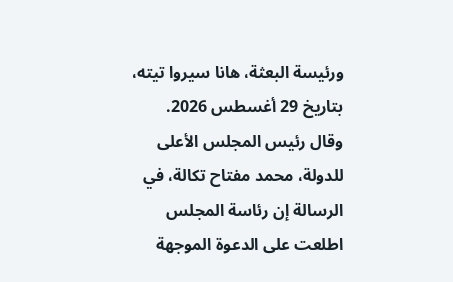ورئيسة البعثة، هانا سيروا تيته، بتاريخ 29 أغسطس 2026.
وقال رئيس المجلس الأعلى للدولة، محمد مفتاح تكالة، في الرسالة إن رئاسة المجلس اطلعت على الدعوة الموجهة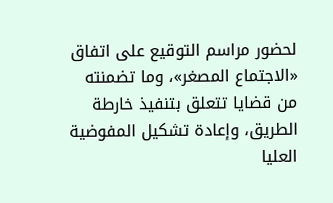لحضور مراسم التوقيع على اتفاق «الاجتماع المصغر»، وما تضمنته من قضايا تتعلق بتنفيذ خارطة الطريق، وإعادة تشكيل المفوضية العليا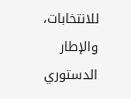للانتخابات، والإطار الدستوري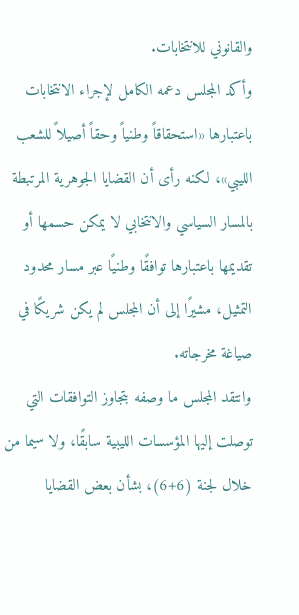والقانوني للانتخابات.
وأكد المجلس دعمه الكامل لإجراء الانتخابات باعتبارها «استحقاقاً وطنياً وحقاً أصيلاً للشعب الليبي»، لكنه رأى أن القضايا الجوهرية المرتبطة بالمسار السياسي والانتخابي لا يمكن حسمها أو تقديمها باعتبارها توافقًا وطنيًا عبر مسار محدود التمثيل، مشيرًا إلى أن المجلس لم يكن شريكًا في صياغة مخرجاته.
وانتقد المجلس ما وصفه بتجاوز التوافقات التي توصلت إليها المؤسسات الليبية سابقًا، ولا سيما من خلال لجنة (6+6)، بشأن بعض القضايا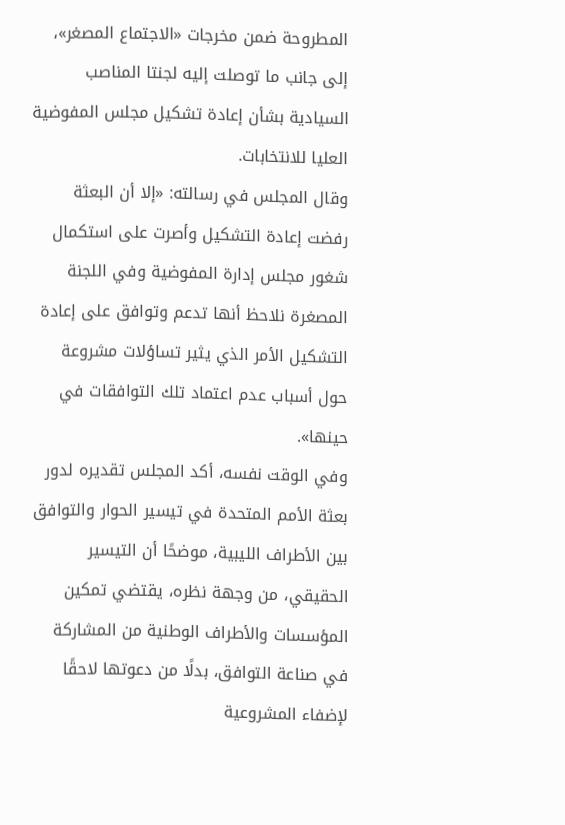المطروحة ضمن مخرجات «الاجتماع المصغر»، إلى جانب ما توصلت إليه لجنتا المناصب السيادية بشأن إعادة تشكيل مجلس المفوضية العليا للانتخابات.
وقال المجلس في رسالته: «إلا أن البعثة رفضت إعادة التشكيل وأصرت على استكمال شغور مجلس إدارة المفوضية وفي اللجنة المصغرة نلاحظ أنها تدعم وتوافق على إعادة التشكيل الأمر الذي يثير تساؤلات مشروعة حول أسباب عدم اعتماد تلك التوافقات في حينها».
وفي الوقت نفسه، أكد المجلس تقديره لدور بعثة الأمم المتحدة في تيسير الحوار والتوافق بين الأطراف الليبية، موضحًا أن التيسير الحقيقي، من وجهة نظره، يقتضي تمكين المؤسسات والأطراف الوطنية من المشاركة في صناعة التوافق، بدلًا من دعوتها لاحقًا لإضفاء المشروعية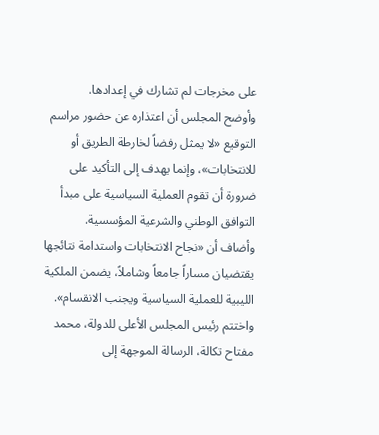على مخرجات لم تشارك في إعدادها.
وأوضح المجلس أن اعتذاره عن حضور مراسم التوقيع «لا يمثل رفضاً لخارطة الطريق أو للانتخابات»، وإنما يهدف إلى التأكيد على ضرورة أن تقوم العملية السياسية على مبدأ التوافق الوطني والشرعية المؤسسية.
وأضاف أن «نجاح الانتخابات واستدامة نتائجها يقتضيان مساراً جامعاً وشاملاً، يضمن الملكية الليبية للعملية السياسية ويجنب الانقسام».
واختتم رئيس المجلس الأعلى للدولة، محمد مفتاح تكالة، الرسالة الموجهة إلى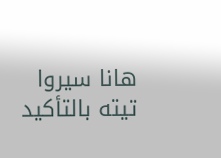هانا سيروا تيته بالتأكيد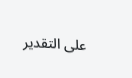على التقدير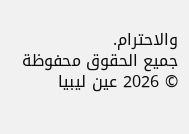والاحترام.
جميع الحقوق محفوظة © 2026 عين ليبيا